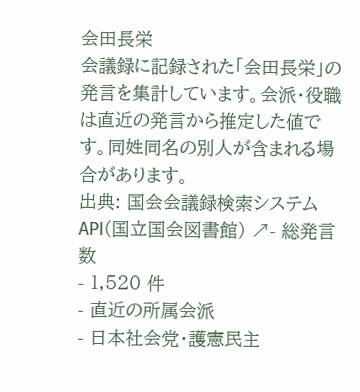会田長栄
会議録に記録された「会田長栄」の発言を集計しています。会派・役職は直近の発言から推定した値です。同姓同名の別人が含まれる場合があります。
出典: 国会会議録検索システム API(国立国会図書館) ↗- 総発言数
- 1,520 件
- 直近の所属会派
- 日本社会党・護憲民主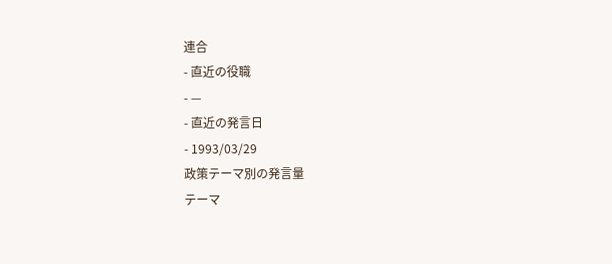連合
- 直近の役職
- —
- 直近の発言日
- 1993/03/29
政策テーマ別の発言量
テーマ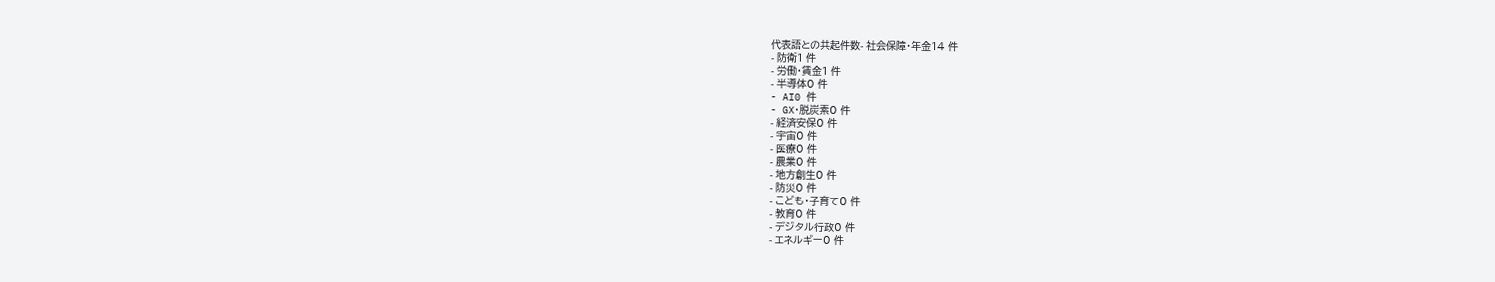代表語との共起件数- 社会保障・年金14 件
- 防衛1 件
- 労働・賃金1 件
- 半導体0 件
- AI0 件
- GX・脱炭素0 件
- 経済安保0 件
- 宇宙0 件
- 医療0 件
- 農業0 件
- 地方創生0 件
- 防災0 件
- こども・子育て0 件
- 教育0 件
- デジタル行政0 件
- エネルギー0 件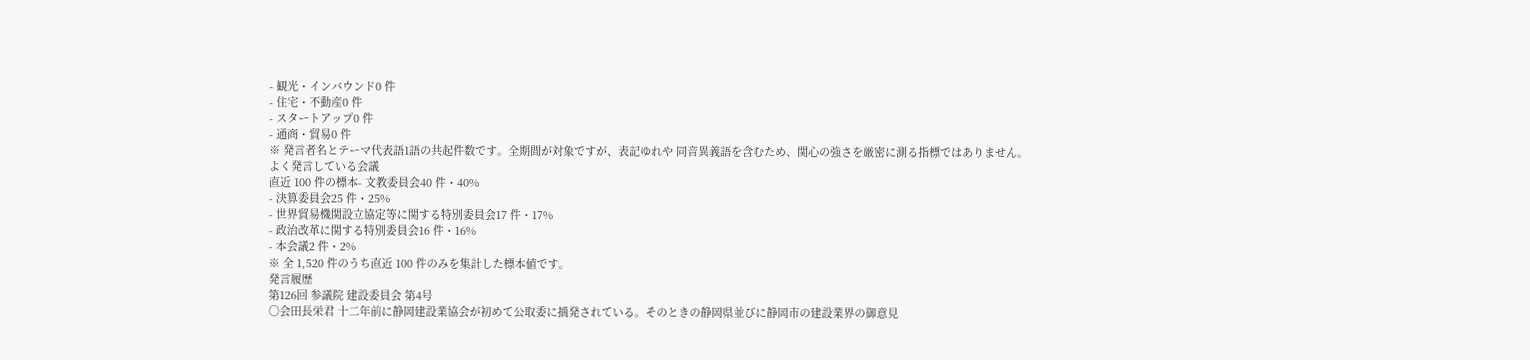- 観光・インバウンド0 件
- 住宅・不動産0 件
- スタートアップ0 件
- 通商・貿易0 件
※ 発言者名とテーマ代表語1語の共起件数です。全期間が対象ですが、表記ゆれや 同音異義語を含むため、関心の強さを厳密に測る指標ではありません。
よく発言している会議
直近 100 件の標本- 文教委員会40 件・40%
- 決算委員会25 件・25%
- 世界貿易機関設立協定等に関する特別委員会17 件・17%
- 政治改革に関する特別委員会16 件・16%
- 本会議2 件・2%
※ 全 1,520 件のうち直近 100 件のみを集計した標本値です。
発言履歴
第126回 参議院 建設委員会 第4号
○会田長栄君 十二年前に静岡建設業協会が初めて公取委に摘発されている。そのときの静岡県並びに静岡市の建設業界の御意見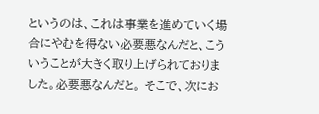というのは、これは事業を進めていく場合にやむを得ない必要悪なんだと、こういうことが大きく取り上げられておりました。必要悪なんだと。 そこで、次にお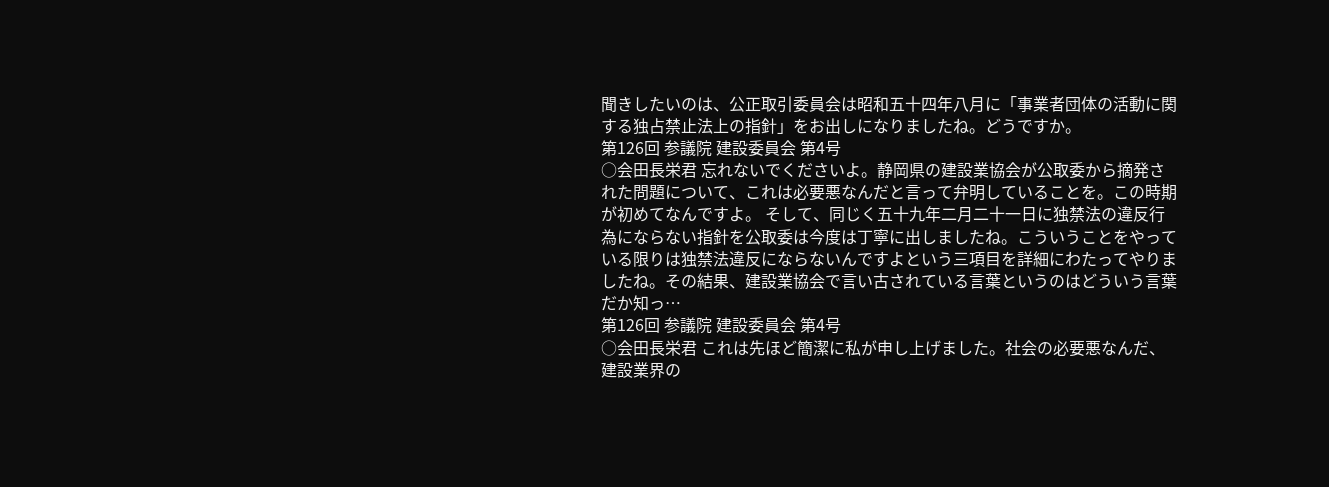聞きしたいのは、公正取引委員会は昭和五十四年八月に「事業者団体の活動に関する独占禁止法上の指針」をお出しになりましたね。どうですか。
第126回 参議院 建設委員会 第4号
○会田長栄君 忘れないでくださいよ。静岡県の建設業協会が公取委から摘発された問題について、これは必要悪なんだと言って弁明していることを。この時期が初めてなんですよ。 そして、同じく五十九年二月二十一日に独禁法の違反行為にならない指針を公取委は今度は丁寧に出しましたね。こういうことをやっている限りは独禁法違反にならないんですよという三項目を詳細にわたってやりましたね。その結果、建設業協会で言い古されている言葉というのはどういう言葉だか知っ…
第126回 参議院 建設委員会 第4号
○会田長栄君 これは先ほど簡潔に私が申し上げました。社会の必要悪なんだ、建設業界の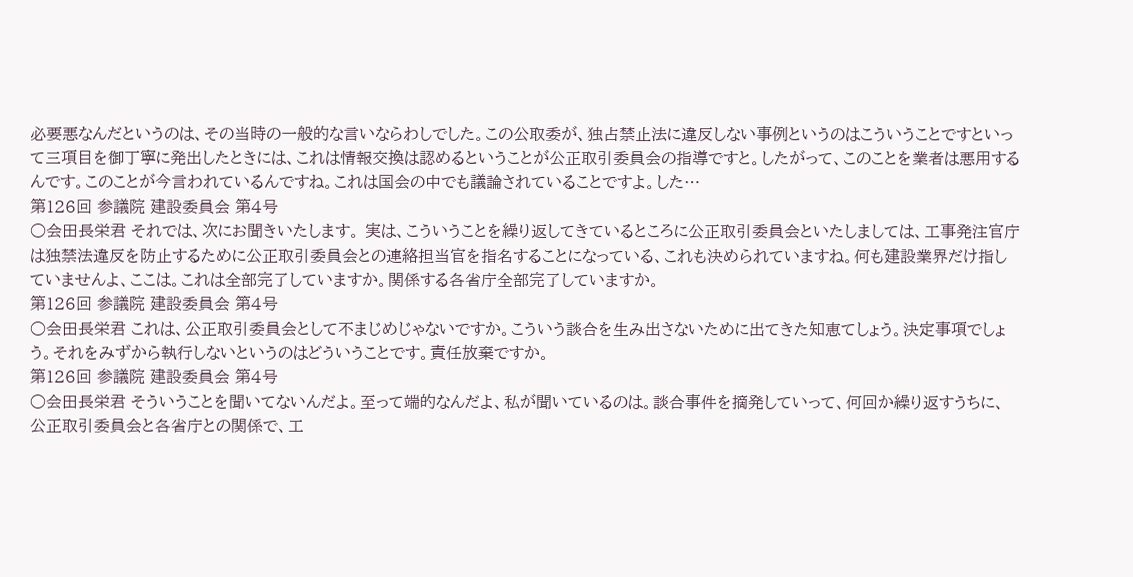必要悪なんだというのは、その当時の一般的な言いならわしでした。この公取委が、独占禁止法に違反しない事例というのはこういうことですといって三項目を御丁寧に発出したときには、これは情報交換は認めるということが公正取引委員会の指導ですと。したがって、このことを業者は悪用するんです。このことが今言われているんですね。これは国会の中でも議論されていることですよ。した…
第126回 参議院 建設委員会 第4号
○会田長栄君 それでは、次にお聞きいたします。 実は、こういうことを繰り返してきているところに公正取引委員会といたしましては、工事発注官庁は独禁法違反を防止するために公正取引委員会との連絡担当官を指名することになっている、これも決められていますね。何も建設業界だけ指していませんよ、ここは。これは全部完了していますか。関係する各省庁全部完了していますか。
第126回 参議院 建設委員会 第4号
○会田長栄君 これは、公正取引委員会として不まじめじゃないですか。こういう談合を生み出さないために出てきた知恵てしょう。決定事項でしょう。それをみずから執行しないというのはどういうことです。責任放棄ですか。
第126回 参議院 建設委員会 第4号
○会田長栄君 そういうことを聞いてないんだよ。至って端的なんだよ、私が聞いているのは。談合事件を摘発していって、何回か繰り返すうちに、公正取引委員会と各省庁との関係で、工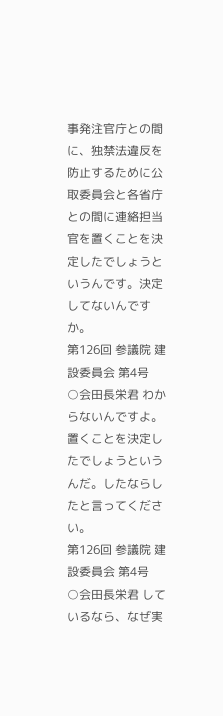事発注官庁との間に、独禁法違反を防止するために公取委員会と各省庁との間に連絡担当官を置くことを決定したでしょうというんです。決定してないんですか。
第126回 参議院 建設委員会 第4号
○会田長栄君 わからないんですよ。置くことを決定したでしょうというんだ。したならしたと言ってください。
第126回 参議院 建設委員会 第4号
○会田長栄君 しているなら、なぜ実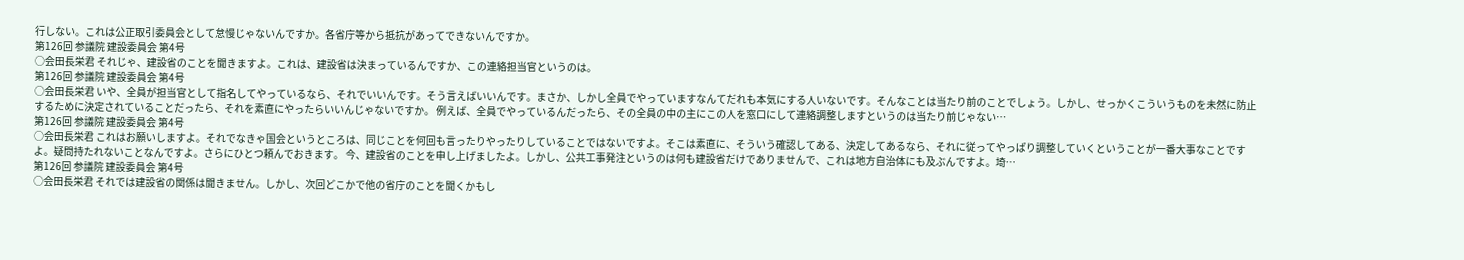行しない。これは公正取引委員会として怠慢じゃないんですか。各省庁等から抵抗があってできないんですか。
第126回 参議院 建設委員会 第4号
○会田長栄君 それじゃ、建設省のことを聞きますよ。これは、建設省は決まっているんですか、この連絡担当官というのは。
第126回 参議院 建設委員会 第4号
○会田長栄君 いや、全員が担当官として指名してやっているなら、それでいいんです。そう言えばいいんです。まさか、しかし全員でやっていますなんてだれも本気にする人いないです。そんなことは当たり前のことでしょう。しかし、せっかくこういうものを未然に防止するために決定されていることだったら、それを素直にやったらいいんじゃないですか。 例えば、全員でやっているんだったら、その全員の中の主にこの人を窓口にして連絡調整しますというのは当たり前じゃない…
第126回 参議院 建設委員会 第4号
○会田長栄君 これはお願いしますよ。それでなきゃ国会というところは、同じことを何回も言ったりやったりしていることではないですよ。そこは素直に、そういう確認してある、決定してあるなら、それに従ってやっぱり調整していくということが一番大事なことですよ。疑問持たれないことなんですよ。さらにひとつ頼んでおきます。 今、建設省のことを申し上げましたよ。しかし、公共工事発注というのは何も建設省だけでありませんで、これは地方自治体にも及ぶんですよ。埼…
第126回 参議院 建設委員会 第4号
○会田長栄君 それでは建設省の関係は聞きません。しかし、次回どこかで他の省庁のことを聞くかもし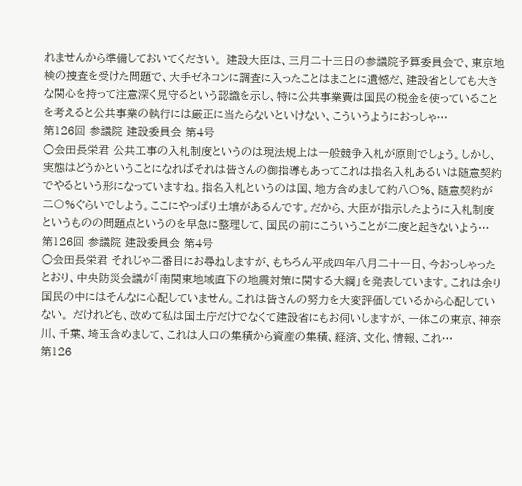れませんから準備しておいてください。 建設大臣は、三月二十三日の参議院予算委員会で、東京地検の捜査を受けた問題で、大手ゼネコンに調査に入ったことはまことに遺憾だ、建設省としても大きな関心を持って注意深く見守るという認識を示し、特に公共事業費は国民の税金を使っていることを考えると公共事業の執行には厳正に当たらないといけない、こういうようにおっしゃ…
第126回 参議院 建設委員会 第4号
○会田長栄君 公共工事の入札制度というのは現法規上は一般競争入札が原則でしょう。しかし、実態はどうかということになればそれは皆さんの御指導もあってこれは指名入札あるいは随意契約でやるという形になっていますね。指名入札というのは国、地方含めまして約八〇%、随意契約が二〇%ぐらいでしよう。ここにやっぱり土壌があるんです。だから、大臣が指示したように入札制度というものの問題点というのを早急に整理して、国民の前にこういうことが二度と起きないよう…
第126回 参議院 建設委員会 第4号
○会田長栄君 それじゃ二番目にお尋ねしますが、もちろん平成四年八月二十一日、今おっしゃったとおり、中央防災会議が「南関東地域直下の地震対策に関する大綱」を発表しています。これは余り国民の中にはそんなに心配していません。これは皆さんの努力を大変評価しているから心配していない。 だけれども、改めて私は国土庁だけでなくて建設省にもお伺いしますが、一体この東京、神奈川、千葉、埼玉含めまして、これは人口の集積から資産の集積、経済、文化、情報、これ…
第126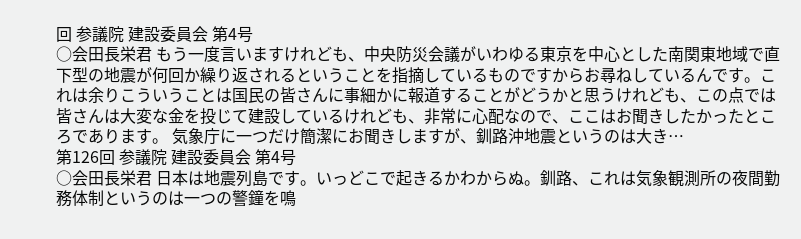回 参議院 建設委員会 第4号
○会田長栄君 もう一度言いますけれども、中央防災会議がいわゆる東京を中心とした南関東地域で直下型の地震が何回か繰り返されるということを指摘しているものですからお尋ねしているんです。これは余りこういうことは国民の皆さんに事細かに報道することがどうかと思うけれども、この点では皆さんは大変な金を投じて建設しているけれども、非常に心配なので、ここはお聞きしたかったところであります。 気象庁に一つだけ簡潔にお聞きしますが、釧路沖地震というのは大き…
第126回 参議院 建設委員会 第4号
○会田長栄君 日本は地震列島です。いっどこで起きるかわからぬ。釧路、これは気象観測所の夜間勤務体制というのは一つの警鐘を鳴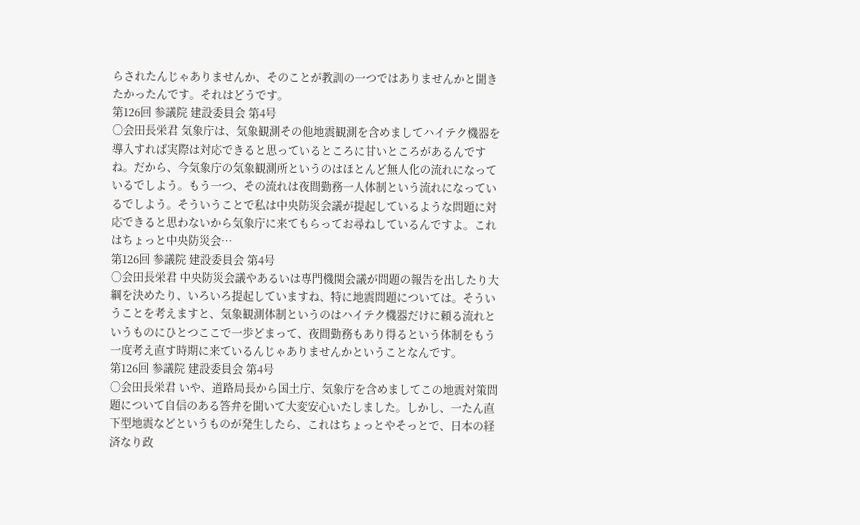らされたんじゃありませんか、そのことが教訓の一つではありませんかと聞きたかったんです。それはどうです。
第126回 参議院 建設委員会 第4号
○会田長栄君 気象庁は、気象観測その他地震観測を含めましてハイテク機器を導入すれば実際は対応できると思っているところに甘いところがあるんですね。だから、今気象庁の気象観測所というのはほとんど無人化の流れになっているでしよう。もう一つ、その流れは夜間勤務一人体制という流れになっているでしよう。そういうことで私は中央防災会議が提起しているような問題に対応できると思わないから気象庁に来てもらってお尋ねしているんですよ。これはちょっと中央防災会…
第126回 参議院 建設委員会 第4号
○会田長栄君 中央防災会議やあるいは専門機関会議が問題の報告を出したり大綱を決めたり、いろいろ提起していますね、特に地震問題については。そういうことを考えますと、気象観測体制というのはハイテク機器だけに頼る流れというものにひとつここで一歩どまって、夜間勤務もあり得るという体制をもう一度考え直す時期に来ているんじゃありませんかということなんです。
第126回 参議院 建設委員会 第4号
○会田長栄君 いや、道路局長から国土庁、気象庁を含めましてこの地震対策問題について自信のある答弁を聞いて大変安心いたしました。しかし、一たん直下型地震などというものが発生したら、これはちょっとやそっとで、日本の経済なり政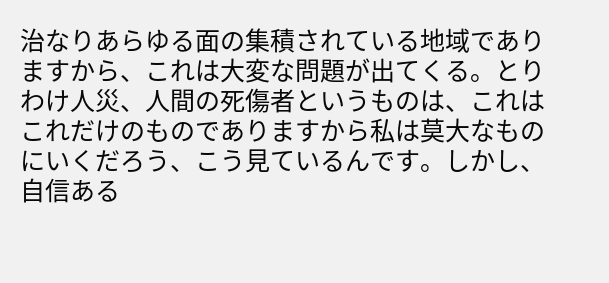治なりあらゆる面の集積されている地域でありますから、これは大変な問題が出てくる。とりわけ人災、人間の死傷者というものは、これはこれだけのものでありますから私は莫大なものにいくだろう、こう見ているんです。しかし、自信ある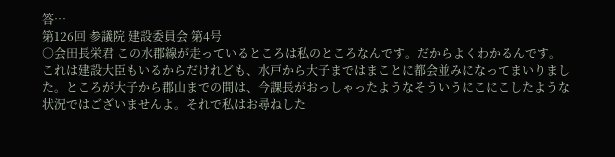答…
第126回 参議院 建設委員会 第4号
○会田長栄君 この水郡線が走っているところは私のところなんです。だからよくわかるんです。これは建設大臣もいるからだけれども、水戸から大子まではまことに都会並みになってまいりました。ところが大子から郡山までの間は、今課長がおっしゃったようなそういうにこにこしたような状況ではございませんよ。それで私はお尋ねした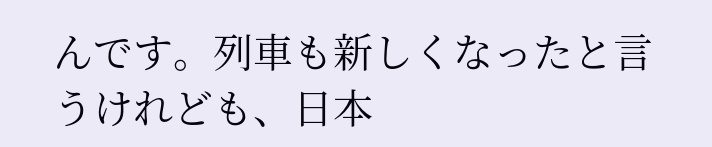んです。列車も新しくなったと言うけれども、日本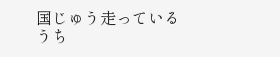国じゅう走っているうち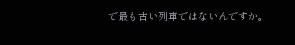で最も古い列車ではないんですか。